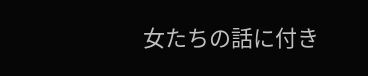女たちの話に付き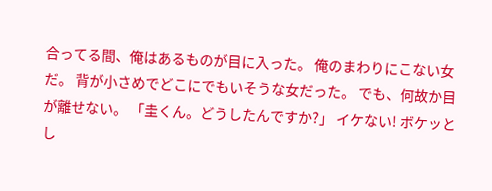合ってる間、俺はあるものが目に入った。 俺のまわりにこない女だ。 背が小さめでどこにでもいそうな女だった。 でも、何故か目が離せない。 「圭くん。どうしたんですか?」 イケない! ボケッとし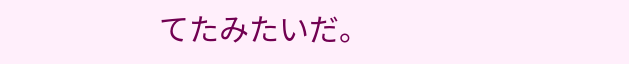てたみたいだ。